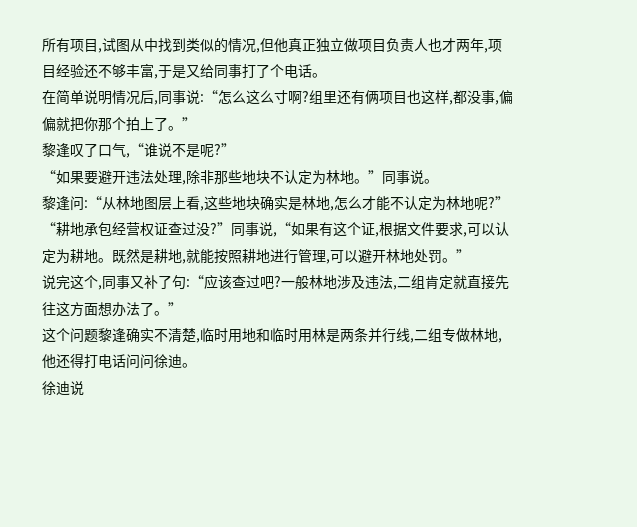所有项目,试图从中找到类似的情况,但他真正独立做项目负责人也才两年,项目经验还不够丰富,于是又给同事打了个电话。
在简单说明情况后,同事说:“怎么这么寸啊?组里还有俩项目也这样,都没事,偏偏就把你那个拍上了。”
黎逢叹了口气,“谁说不是呢?”
“如果要避开违法处理,除非那些地块不认定为林地。”同事说。
黎逢问:“从林地图层上看,这些地块确实是林地,怎么才能不认定为林地呢?”
“耕地承包经营权证查过没?”同事说,“如果有这个证,根据文件要求,可以认定为耕地。既然是耕地,就能按照耕地进行管理,可以避开林地处罚。”
说完这个,同事又补了句:“应该查过吧?一般林地涉及违法,二组肯定就直接先往这方面想办法了。”
这个问题黎逢确实不清楚,临时用地和临时用林是两条并行线,二组专做林地,他还得打电话问问徐迪。
徐迪说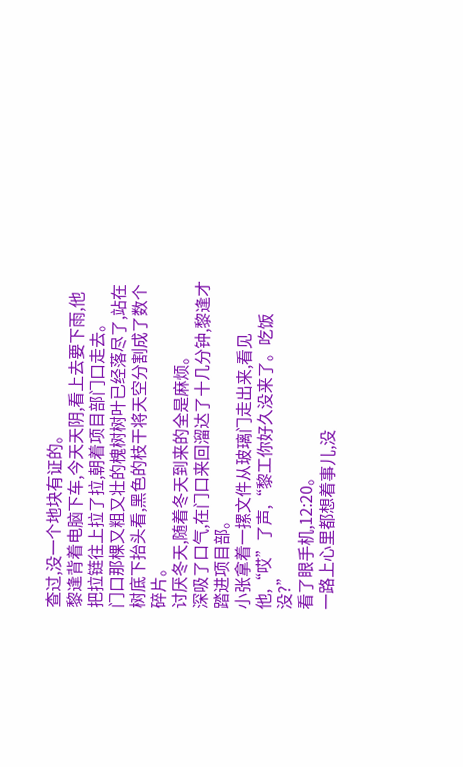查过,没一个地块有证的。
黎逢背着电脑下车,今天天阴,看上去要下雨,他把拉链往上拉了拉,朝着项目部门口走去。
门口那棵又粗又壮的槐树树叶已经落尽了,站在树底下抬头看,黑色的枝干将天空分割成了数个碎片。
讨厌冬天,随着冬天到来的全是麻烦。
深吸了口气,在门口来回溜达了十几分钟,黎逢才踏进项目部。
小张拿着一摞文件从玻璃门走出来,看见他,“哎”了声,“黎工你好久没来了。吃饭没?”
看了眼手机,12:20。
一路上心里都想着事儿,没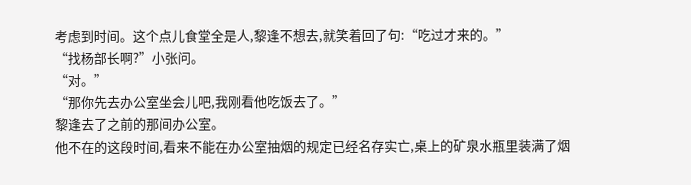考虑到时间。这个点儿食堂全是人,黎逢不想去,就笑着回了句:“吃过才来的。”
“找杨部长啊?”小张问。
“对。”
“那你先去办公室坐会儿吧,我刚看他吃饭去了。”
黎逢去了之前的那间办公室。
他不在的这段时间,看来不能在办公室抽烟的规定已经名存实亡,桌上的矿泉水瓶里装满了烟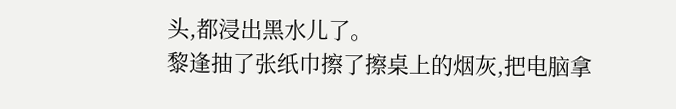头,都浸出黑水儿了。
黎逢抽了张纸巾擦了擦桌上的烟灰,把电脑拿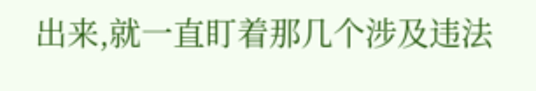出来,就一直盯着那几个涉及违法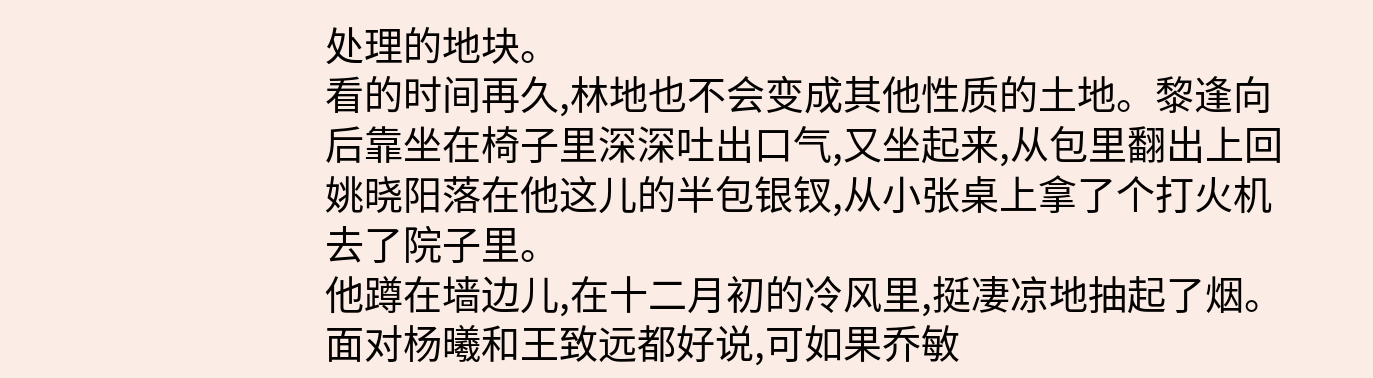处理的地块。
看的时间再久,林地也不会变成其他性质的土地。黎逢向后靠坐在椅子里深深吐出口气,又坐起来,从包里翻出上回姚晓阳落在他这儿的半包银钗,从小张桌上拿了个打火机去了院子里。
他蹲在墙边儿,在十二月初的冷风里,挺凄凉地抽起了烟。
面对杨曦和王致远都好说,可如果乔敏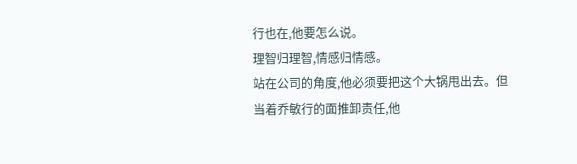行也在,他要怎么说。
理智归理智,情感归情感。
站在公司的角度,他必须要把这个大锅甩出去。但当着乔敏行的面推卸责任,他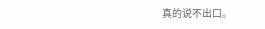真的说不出口。